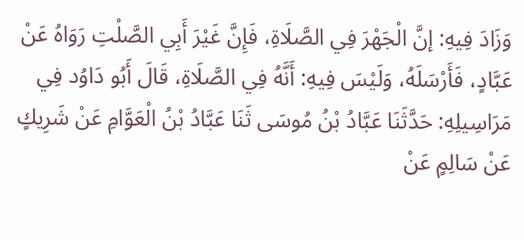وَزَادَ فِيهِ: إنَّ الْجَهْرَ فِي الصَّلَاةِ، فَإِنَّ غَيْرَ أَبِي الصَّلْتِ رَوَاهُ عَنْ عَبَّادٍ، فَأَرْسَلَهُ، وَلَيْسَ فِيهِ: أَنَّهُ فِي الصَّلَاةِ، قَالَ أَبُو دَاوُد فِي مَرَاسِيلِهِ: حَدَّثَنَا عَبَّادُ بْنُ مُوسَى ثَنَا عَبَّادُ بْنُ الْعَوَّامِ عَنْ شَرِيكٍ عَنْ سَالِمٍ عَنْ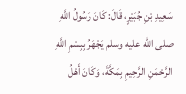سَعِيدِ بْنِ جُبَيْرٍ، قَالَ: كَانَ رَسُولُ اللَّهِ صلى الله عليه وسلم يَجْهَرُ بِبِسْمِ اللَّهِ الرَّحْمَنِ الرَّحِيمِ بِمَكَّةَ، وَكَانَ أَهْلُ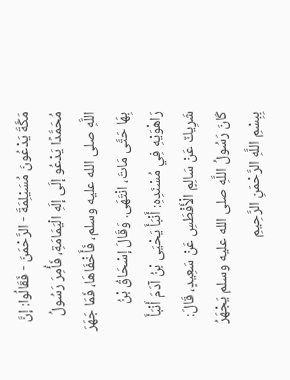مَكَّةَ يَدْعُونَ مُسَيْلِمَةَ - الرَّحْمَنَ - فَقَالُوا: إنَّ مُحَمَّدًا يَدْعُو إلَى إلَهِ الْيَمَامَةِ، فَأُمِرَ رَسُولُ اللَّهِ صلى الله عليه وسلم، فَأَخْفَاهَا، فَمَا جَهَرَ بِهَا حَتَّى مَاتَ، انْتَهَى. وَقَالَ إسْحَاقُ بْنُ رَاهْوَيْهِ فِي مُسْنَدِهِ: أَنْبَأَ يَحْيَى بْنُ آدَمَ أَنْبَأَ شَرِيكٌ عَنْ سَالِمٍ الْأَفْطَسِ عَنْ سَعِيدٍ، قَالَ: كَانَ رَسُولُ اللَّهِ صلى الله عليه وسلم يَجْهَرُ بِبِسْمِ اللَّهِ الرَّحْمَنِ الرَّحِيمِ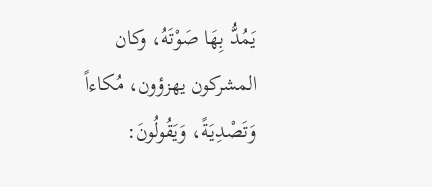يَمُدُّ بِهَا صَوْتَهُ، وكان المشركون يهزؤون، مُكاءاً وَتَصْدِيَةً، وَيَقُولُونَ: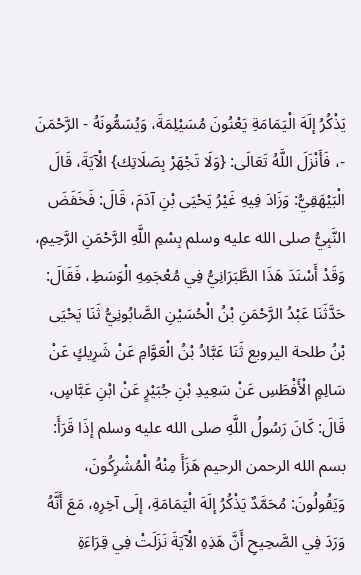يَذْكُرُ إلَهَ الْيَمَامَةِ يَعْنُونَ مُسَيْلِمَةَ، وَيُسَمُّونَهُ - الرَّحْمَنَ -، فَأَنْزَلَ اللَّهُ تَعَالَى: {وَلَا تَجْهَرْ بِصَلَاتِك} الْآيَةَ، قَالَ الْبَيْهَقِيُّ: وَزَادَ فِيهِ غَيْرُ يَحْيَى بْنِ آدَمَ، قَالَ: فَخَفَضَ النَّبِيُّ صلى الله عليه وسلم بِسْمِ اللَّهِ الرَّحْمَنِ الرَّحِيمِ، وَقَدْ أَسْنَدَ هَذَا الطَّبَرَانِيُّ فِي مُعْجَمِهِ الْوَسَطِ، فَقَالَ: حَدَّثَنَا عَبْدُ الرَّحْمَنِ بْنُ الْحُسَيْنِ الصَّابُونِيُّ ثَنَا يَحْيَى بْنُ طلحة اليروبع ثَنَا عَبَّادُ بْنُ الْعَوَّامِ عَنْ شَرِيكٍ عَنْ سَالِمٍ الْأَفْطَسِ عَنْ سَعِيدِ بْنِ جُبَيْرٍ عَنْ ابْنِ عَبَّاسٍ، قَالَ: كَانَ رَسُولُ اللَّهِ صلى الله عليه وسلم إذَا قَرَأَ: بسم الله الرحمن الرحيم هَزَأَ مِنْهُ الْمُشْرِكُونَ، وَيَقُولُونَ: مُحَمَّدٌ يَذْكُرُ إلَهَ الْيَمَامَةِ، إلَى آخِرِهِ، مَعَ أَنَّهُ وَرَدَ فِي الصَّحِيحِ أَنَّ هَذِهِ الْآيَةَ نَزَلَتْ فِي قِرَاءَةِ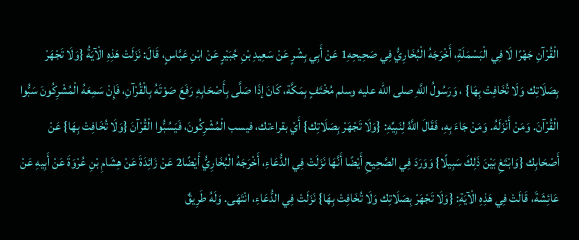الْقُرْآنِ جَهْرًا لَا فِي الْبَسْمَلَةِ، أَخْرَجَهُ الْبُخَارِيُّ فِي صَحِيحِهِ1 عَنْ أَبِي بِشْرٍ عَنْ سَعِيدِ بْنِ جُبَيْرٍ عَنْ ابْنِ عَبَّاسٍ، قَالَ: نَزَلَتْ هَذِهِ الْآيَةُ {وَلَا تَجْهَرْ بِصَلَاتِك وَلَا تُخَافِتْ بِهَا} ، وَرَسُولُ اللَّهِ صلى الله عليه وسلم مُخْتَفٍ بِمَكَّة، كَانَ إذَا صَلَّى بِأَصْحَابِهِ رَفَعَ صَوْتَهُ بِالْقُرْآنِ، فَإِنْ سَمِعَهُ الْمُشْرِكُونَ سَبُّوا الْقُرْآنَ. وَمَنْ أَنْزَلَهُ. وَمَنْ جَاءَ بِهِ، فَقَالَ اللَّهُ لِنَبِيِّهِ: {وَلَا تَجْهَرْ بِصَلَاتِك} أَيْ بقراءتك، فيسب الْمُشْرِكُونَ، فَيَسُبُّوا الْقُرْآنَ {وَلَا تُخَافِتْ بِهَا} عَنْ أَصْحَابِك {وَابْتَغِ بَيْنَ ذَلِكَ سَبِيلًا} وَوَرَدَ فِي الصَّحِيحِ أَيْضًا أَنَّهَا نَزَلَتْ فِي الدُّعَاءِ، أَخْرَجَهُ الْبُخَارِيُّ أَيْضًا2 عَنْ زَائِدَةَ عَنْ هِشَامِ بْنِ عُرْوَةَ عَنْ أَبِيهِ عَنْ عَائِشَةَ، قَالَتْ فِي هَذِهِ الْآيَةِ: {وَلَا تَجْهَرْ بِصَلَاتِك وَلَا تُخَافِتْ بِهَا} نَزَلَتْ فِي الدُّعَاءِ، انْتَهَى. وَلَهُ طَرِيقٌ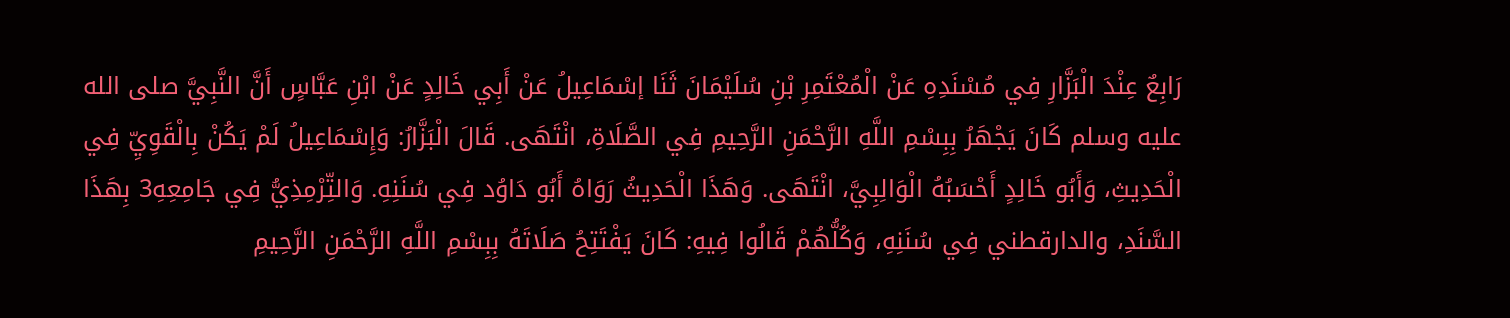رَابِعٌ عِنْدَ الْبَزَّارِ فِي مُسْنَدِهِ عَنْ الْمُعْتَمِرِ بْنِ سُلَيْمَانَ ثَنَا إسْمَاعِيلُ عَنْ أَبِي خَالِدٍ عَنْ ابْنِ عَبَّاسٍ أَنَّ النَّبِيَّ صلى الله عليه وسلم كَانَ يَجْهَرُ بِبِسْمِ اللَّهِ الرَّحْمَنِ الرَّحِيمِ فِي الصَّلَاةِ، انْتَهَى. قَالَ الْبَزَّارُ: وَإِسْمَاعِيلُ لَمْ يَكُنْ بِالْقَوِيِّ فِي الْحَدِيثِ، وَأَبُو خَالِدٍ أَحْسَبُهُ الْوَالِبِيَّ، انْتَهَى. وَهَذَا الْحَدِيثُ رَوَاهُ أَبُو دَاوُد فِي سُنَنِهِ. وَالتِّرْمِذِيُّ فِي جَامِعِهِ3 بِهَذَا السَّنَدِ، والدارقطني فِي سُنَنِهِ، وَكُلُّهُمْ قَالُوا فِيهِ: كَانَ يَفْتَتِحُ صَلَاتَهُ بِبِسْمِ اللَّهِ الرَّحْمَنِ الرَّحِيمِ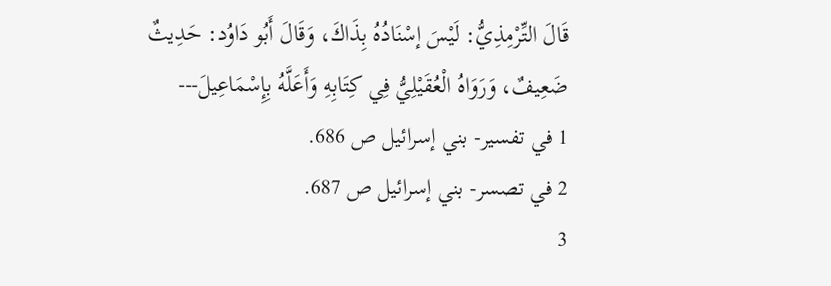قَالَ التِّرْمِذِيُّ: لَيْسَ إسْنَادُهُ بِذَاكَ، وَقَالَ أَبُو دَاوُد: حَدِيثٌ ضَعِيفٌ، وَرَوَاهُ الْعُقَيْلِيُّ فِي كِتَابِهِ وَأَعَلَّهُ بِإِسْمَاعِيلَ---
1 في تفسير- بني إسرائيل ص 686.
2 في تصسر- بني إسرائيل ص 687.
3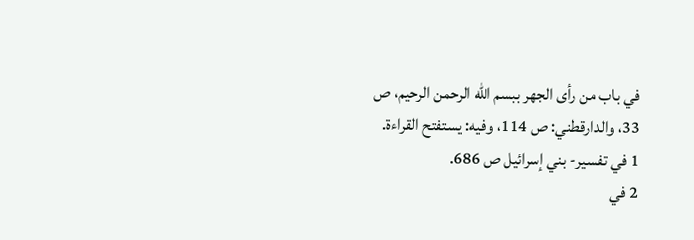في باب من رأى الجهر ببسم الله الرحمن الرحيم، ص 33، والدارقطني: ص 114، وفيه: يستفتح القراءة.
1 في تفسير- بني إسرائيل ص 686.
2 في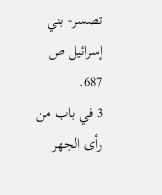تصسر- بني إسرائيل ص 687.
3 في باب من رأى الجهر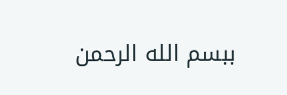ببسم الله الرحمن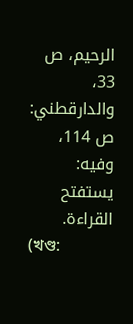الرحيم، ص 33، والدارقطني: ص 114، وفيه: يستفتح القراءة.
(খণ্ড: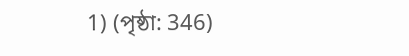1) (পৃষ্ঠা: 346)